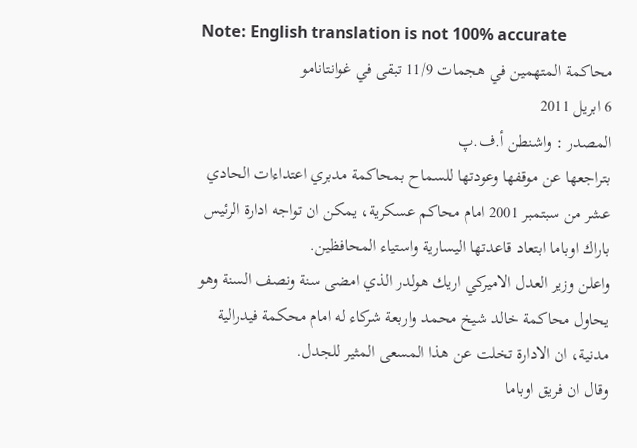Note: English translation is not 100% accurate
محاكمة المتهمين في هجمات 11/9 تبقى في غوانتانامو
6 ابريل 2011
المصدر : واشنطن أ.ف.پ
بتراجعها عن موقفها وعودتها للسماح بمحاكمة مدبري اعتداءات الحادي عشر من سبتمبر 2001 امام محاكم عسكرية، يمكن ان تواجه ادارة الرئيس باراك اوباما ابتعاد قاعدتها اليسارية واستياء المحافظين.
واعلن وزير العدل الاميركي اريك هولدر الذي امضى سنة ونصف السنة وهو يحاول محاكمة خالد شيخ محمد واربعة شركاء له امام محكمة فيدرالية مدنية، ان الادارة تخلت عن هذا المسعى المثير للجدل.
وقال ان فريق اوباما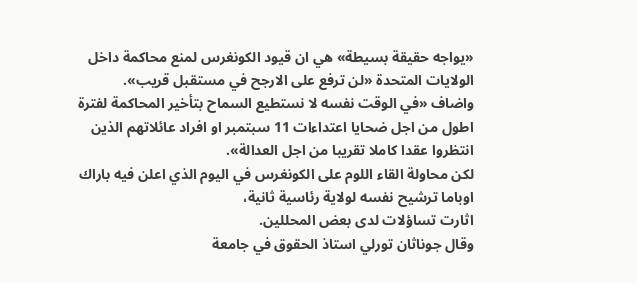«يواجه حقيقة بسيطة» هي ان قيود الكونغرس لمنع محاكمة داخل الولايات المتحدة «لن ترفع على الارجح في مستقبل قريب».
واضاف «في الوقت نفسه لا نستطيع السماح بتأخير المحاكمة لفترة اطول من اجل ضحايا اعتداءات 11 سبتمبر او افراد عائلاتهم الذين انتظروا عقدا كاملا تقريبا من اجل العدالة».
لكن محاولة القاء اللوم على الكونغرس في اليوم الذي اعلن فيه باراك اوباما ترشيح نفسه لولاية رئاسية ثانية،
اثارت تساؤلات لدى بعض المحللين.
وقال جوناثان تورلي استاذ الحقوق في جامعة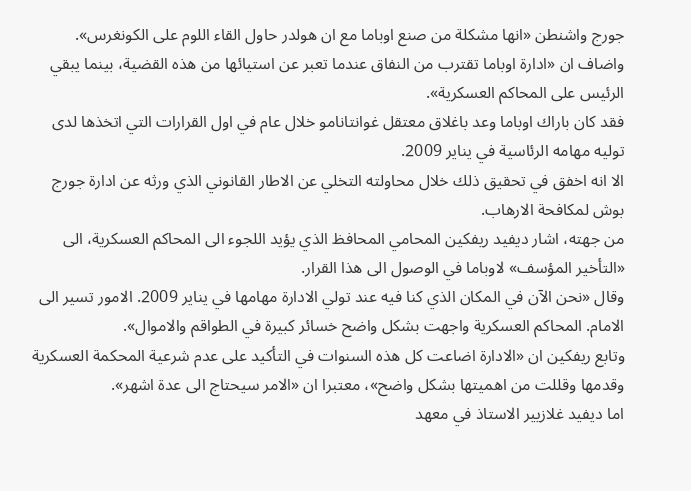جورج واشنطن «انها مشكلة من صنع اوباما مع ان هولدر حاول القاء اللوم على الكونغرس».
واضاف ان «ادارة اوباما تقترب من النفاق عندما تعبر عن استيائها من هذه القضية، بينما يبقي الرئيس على المحاكم العسكرية».
فقد كان باراك اوباما وعد باغلاق معتقل غوانتانامو خلال عام في اول القرارات التي اتخذها لدى توليه مهامه الرئاسية في يناير 2009.
الا انه اخفق في تحقيق ذلك خلال محاولته التخلي عن الاطار القانوني الذي ورثه عن ادارة جورج بوش لمكافحة الارهاب.
من جهته، اشار ديفيد ريفكين المحامي المحافظ الذي يؤيد اللجوء الى المحاكم العسكرية، الى «التأخير المؤسف» لاوباما في الوصول الى هذا القرار.
وقال «نحن الآن في المكان الذي كنا فيه عند تولي الادارة مهامها في يناير 2009. الامور تسير الى الامام. المحاكم العسكرية واجهت بشكل واضح خسائر كبيرة في الطواقم والاموال».
وتابع ريفكين ان «الادارة اضاعت كل هذه السنوات في التأكيد على عدم شرعية المحكمة العسكرية وقدمها وقللت من اهميتها بشكل واضح»، معتبرا ان «الامر سيحتاج الى عدة اشهر».
اما ديفيد غلازيير الاستاذ في معهد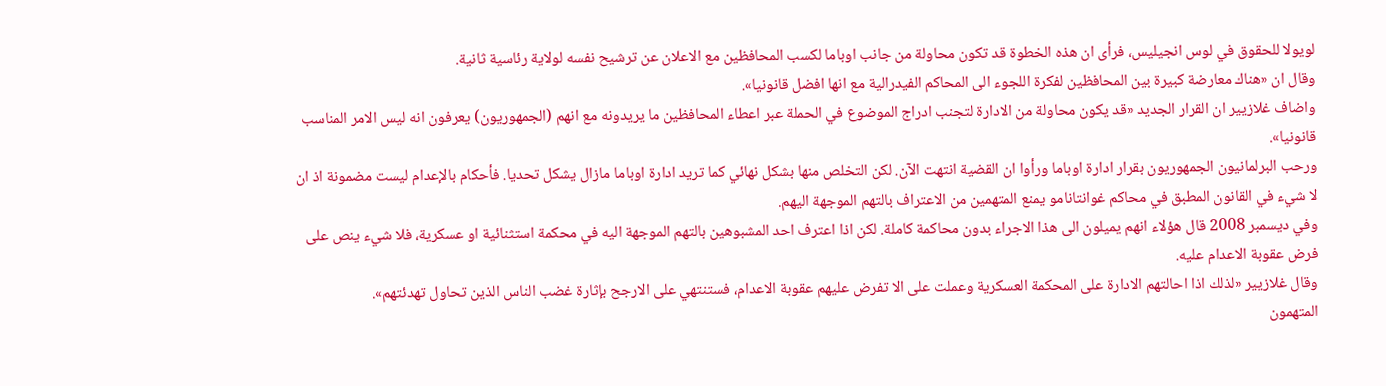لويولا للحقوق في لوس انجيليس، فرأى ان هذه الخطوة قد تكون محاولة من جانب اوباما لكسب المحافظين مع الاعلان عن ترشيح نفسه لولاية رئاسية ثانية.
وقال ان «هناك معارضة كبيرة بين المحافظين لفكرة اللجوء الى المحاكم الفيدرالية مع انها افضل قانونيا».
واضاف غلازيير ان القرار الجديد «قد يكون محاولة من الادارة لتجنب ادراج الموضوع في الحملة عبر اعطاء المحافظين ما يريدونه مع انهم (الجمهوريون) يعرفون انه ليس الامر المناسب قانونيا».
ورحب البرلمانيون الجمهوريون بقرار ادارة اوباما ورأوا ان القضية انتهت الآن. لكن التخلص منها بشكل نهائي كما تريد ادارة اوباما مازال يشكل تحديا. فأحكام بالإعدام ليست مضمونة اذ ان لا شيء في القانون المطبق في محاكم غوانتانامو يمنع المتهمين من الاعتراف بالتهم الموجهة اليهم.
وفي ديسمبر 2008 قال هؤلاء انهم يميلون الى هذا الاجراء بدون محاكمة كاملة. لكن اذا اعترف احد المشبوهين بالتهم الموجهة اليه في محكمة استثنائية او عسكرية، فلا شيء ينص على فرض عقوبة الاعدام عليه.
وقال غلازيير «لذلك اذا احالتهم الادارة على المحكمة العسكرية وعملت على الا تفرض عليهم عقوبة الاعدام، فستنتهي على الارجح بإثارة غضب الناس الذين تحاول تهدئتهم».
المتهمون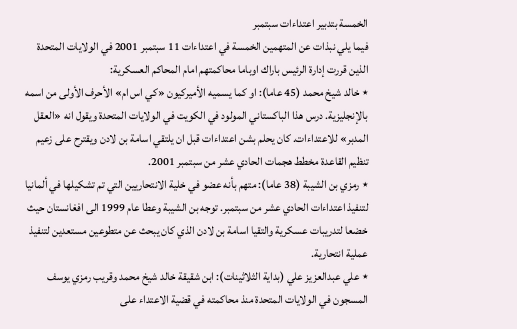الخمسة بتدبير اعتداءات سبتمبر
فيما يلي نبذات عن المتهمين الخمسة في اعتداءات 11 سبتمبر 2001 في الولايات المتحدة الذين قررت إدارة الرئيس باراك اوباما محاكمتهم امام المحاكم العسكرية:
٭ خالد شيخ محمد (45 عاما): او كما يسميه الأميركيون «كي اس ام» الأحرف الأولى من اسمه بالإنجليزية. درس هذا الباكستاني المولود في الكويت في الولايات المتحدة ويقول انه «العقل المدبر» للاعتداءات. كان يحلم بشن اعتداءات قبل ان يلتقي اسامة بن لادن ويقترح على زعيم تنظيم القاعدة مخطط هجمات الحادي عشر من سبتمبر 2001.
٭ رمزي بن الشيبة (38 عاما): متهم بأنه عضو في خلية الانتحاريين التي تم تشكيلها في ألمانيا لتنفيذ اعتداءات الحادي عشر من سبتمبر. توجه بن الشيبة وعطا عام 1999 الى افغانستان حيث خضعا لتدريبات عسكرية والتقيا اسامة بن لادن الذي كان يبحث عن متطوعين مستعدين لتنفيذ عملية انتحارية.
٭ علي عبدالعزيز علي (بداية الثلاثينات): ابن شقيقة خالد شيخ محمد وقريب رمزي يوسف المسجون في الولايات المتحدة منذ محاكمته في قضية الاعتداء على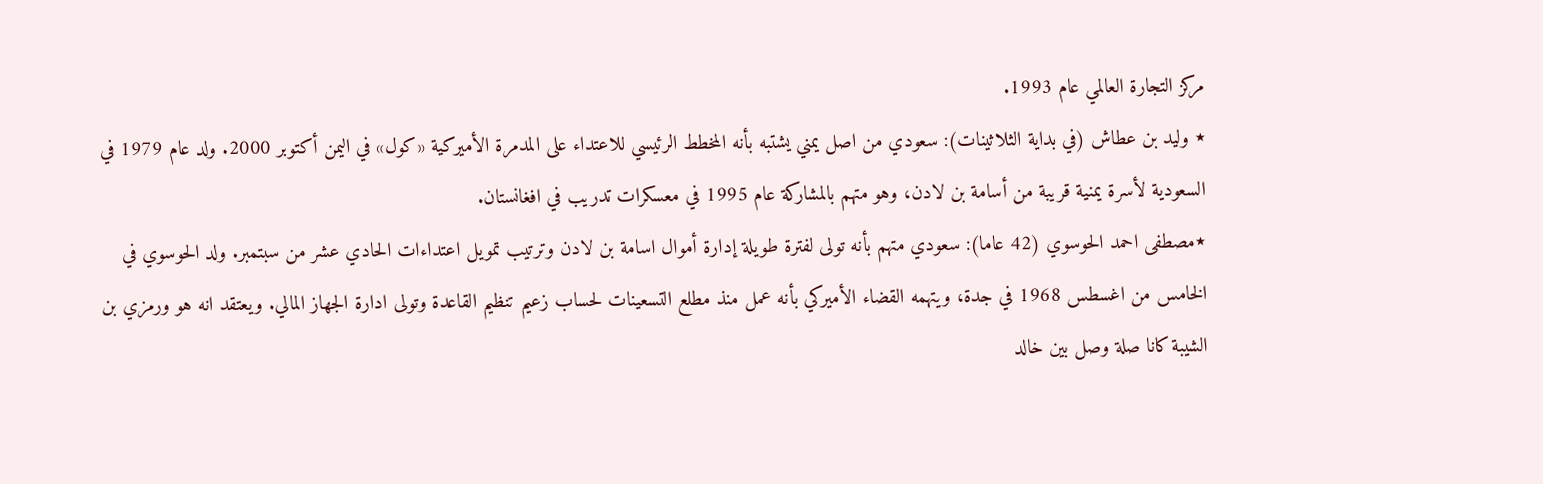مركز التجارة العالمي عام 1993.
٭ وليد بن عطاش (في بداية الثلاثينات): سعودي من اصل يمني يشتبه بأنه المخطط الرئيسي للاعتداء على المدمرة الأميركية «كول» في اليمن أكتوبر 2000. ولد عام 1979 في السعودية لأسرة يمنية قريبة من أسامة بن لادن، وهو متهم بالمشاركة عام 1995 في معسكرات تدريب في افغانستان.
٭مصطفى احمد الحوسوي (42 عاما): سعودي متهم بأنه تولى لفترة طويلة إدارة أموال اسامة بن لادن وترتيب تمويل اعتداءات الحادي عشر من سبتمبر. ولد الحوسوي في الخامس من اغسطس 1968 في جدة، ويتهمه القضاء الأميركي بأنه عمل منذ مطلع التسعينات لحساب زعيم تنظيم القاعدة وتولى ادارة الجهاز المالي. ويعتقد انه هو ورمزي بن الشيبة كانا صلة وصل بين خالد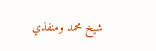شيخ محمد ومنفذي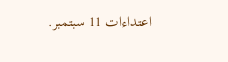اعتداءات 11 سبتمبر.